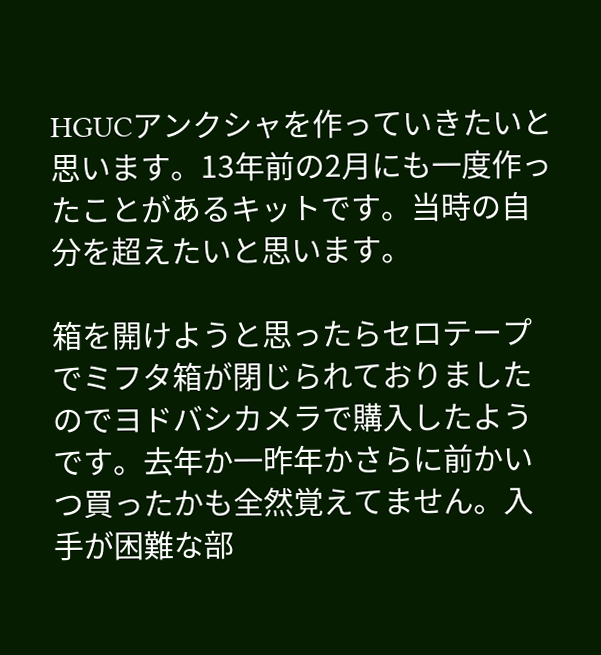HGUCアンクシャを作っていきたいと思います。13年前の2月にも一度作ったことがあるキットです。当時の自分を超えたいと思います。

箱を開けようと思ったらセロテープでミフタ箱が閉じられておりましたのでヨドバシカメラで購入したようです。去年か一昨年かさらに前かいつ買ったかも全然覚えてません。入手が困難な部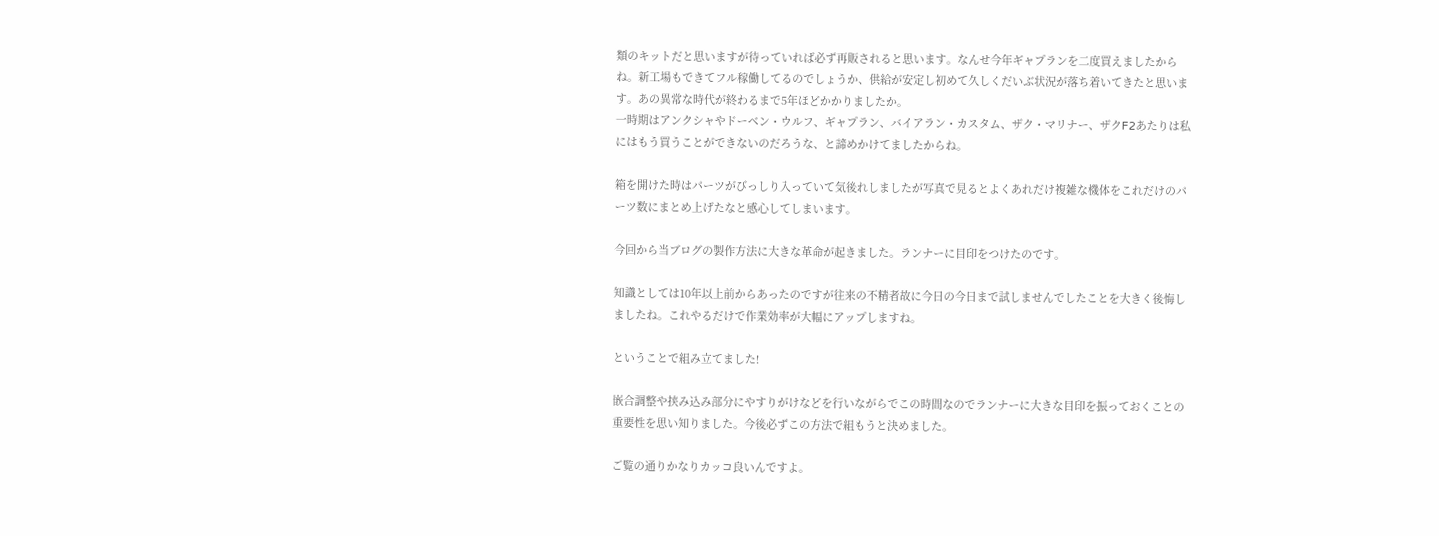類のキットだと思いますが待っていれば必ず再販されると思います。なんせ今年ギャプランを二度買えましたからね。新工場もできてフル稼働してるのでしょうか、供給が安定し初めて久しくだいぶ状況が落ち着いてきたと思います。あの異常な時代が終わるまで5年ほどかかりましたか。
一時期はアンクシャやドーベン・ウルフ、ギャプラン、バイアラン・カスタム、ザク・マリナー、ザクF2あたりは私にはもう買うことができないのだろうな、と諦めかけてましたからね。

箱を開けた時はパーツがびっしり入っていて気後れしましたが写真で見るとよくあれだけ複雑な機体をこれだけのパーツ数にまとめ上げたなと感心してしまいます。

今回から当ブログの製作方法に大きな革命が起きました。ランナーに目印をつけたのです。

知識としては10年以上前からあったのですが往来の不精者故に今日の今日まで試しませんでしたことを大きく後悔しましたね。これやるだけで作業効率が大幅にアップしますね。

ということで組み立てました!

嵌合調整や挟み込み部分にやすりがけなどを行いながらでこの時間なのでランナーに大きな目印を振っておくことの重要性を思い知りました。今後必ずこの方法で組もうと決めました。

ご覧の通りかなりカッコ良いんですよ。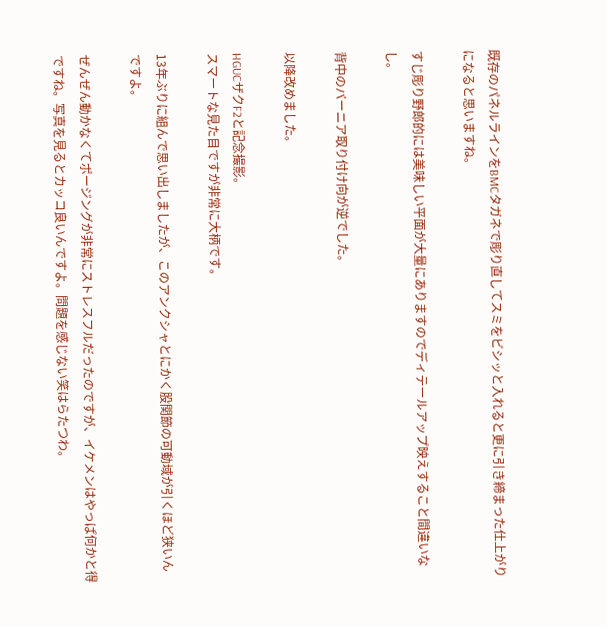既存のパネルラインをBMCタガネで彫り直してスミをビシッと入れると更に引き締まった仕上がりになると思いますね。

すじ彫り野郎的には美味しい平面が大量にありますのでディテールアップ映えすること間違いなし。

背中のバーニア取り付け向が逆でした。

以降改めました。

HGUCザクF2と記念撮影。
スマートな見た目ですが非常に大柄です。

13年ぶりに組んで思い出しましたが、このアンクシャとにかく股関節の可動域が引くほど狭いんですよ。

ぜんぜん動かなくてポージングが非常にストレスフルだったのですが、イケメンはやっぱ何かと得ですね。写真を見るとカッコ良いんですよ。問題を感じない笑はらたつわ。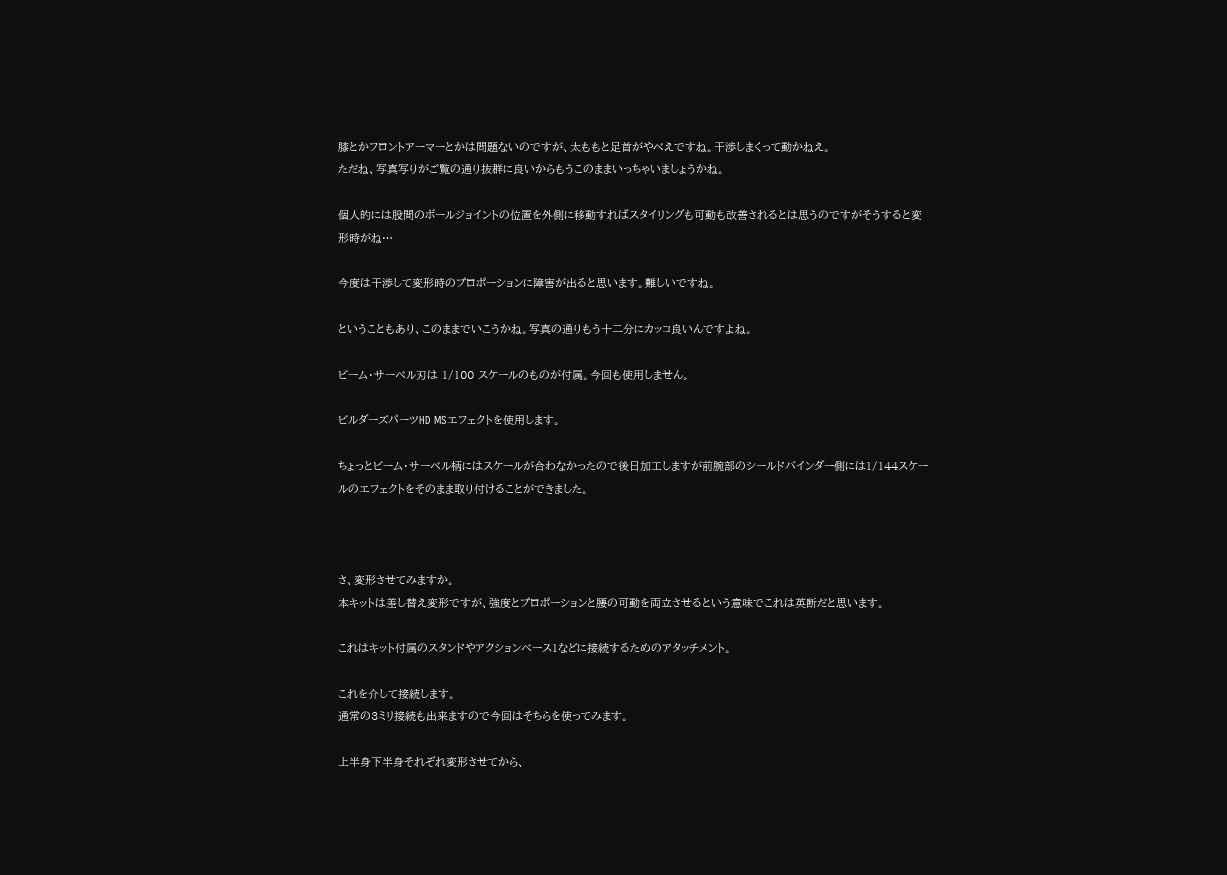膝とかフロントアーマーとかは問題ないのですが、太ももと足首がやべえですね。干渉しまくって動かねえ。
ただね、写真写りがご覧の通り抜群に良いからもうこのままいっちゃいましょうかね。

個人的には股間のボールジョイントの位置を外側に移動すればスタイリングも可動も改善されるとは思うのですがそうすると変形時がね…

今度は干渉して変形時のプロポーションに障害が出ると思います。難しいですね。

ということもあり、このままでいこうかね。写真の通りもう十二分にカッコ良いんですよね。

ビーム・サーベル刃は 1/100 スケールのものが付属。今回も使用しません。

ビルダーズパーツHD MSエフェクトを使用します。

ちょっとビーム・サーベル柄にはスケールが合わなかったので後日加工しますが前腕部のシールドバインダー側には1/144スケールのエフェクトをそのまま取り付けることができました。



さ、変形させてみますか。
本キットは差し替え変形ですが、強度とプロポーションと腰の可動を両立させるという意味でこれは英断だと思います。

これはキット付属のスタンドやアクションベース1などに接続するためのアタッチメント。

これを介して接続します。
通常の3ミリ接続も出来ますので今回はそちらを使ってみます。

上半身下半身それぞれ変形させてから、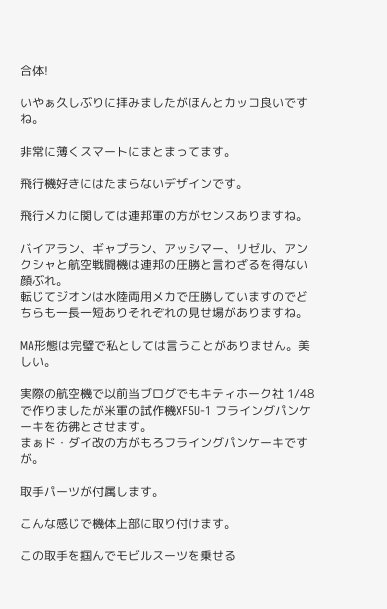合体!

いやぁ久しぶりに拝みましたがほんとカッコ良いですね。

非常に薄くスマートにまとまってます。

飛行機好きにはたまらないデザインです。

飛行メカに関しては連邦軍の方がセンスありますね。

バイアラン、ギャプラン、アッシマー、リゼル、アンクシャと航空戦闘機は連邦の圧勝と言わざるを得ない顔ぶれ。
転じてジオンは水陸両用メカで圧勝していますのでどちらも一長一短ありそれぞれの見せ場がありますね。

MA形態は完璧で私としては言うことがありません。美しい。

実際の航空機で以前当ブログでもキティホーク社 1/48 で作りましたが米軍の試作機XF5U-1 フライングパンケーキを彷彿とさせます。
まぁド・ダイ改の方がもろフライングパンケーキですが。

取手パーツが付属します。

こんな感じで機体上部に取り付けます。

この取手を掴んでモビルスーツを乗せる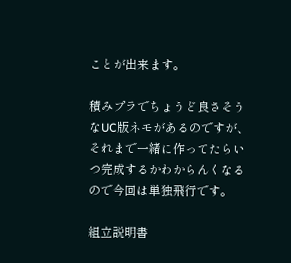ことが出来ます。

積みプラでちょうど良さそうなUC版ネモがあるのですが、それまで一緒に作ってたらいつ完成するかわからんくなるので今回は単独飛行です。

組立説明書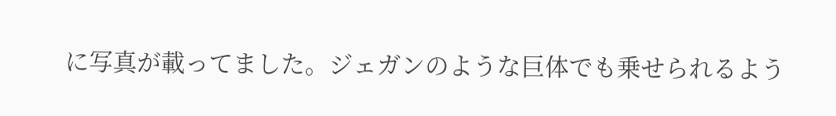に写真が載ってました。ジェガンのような巨体でも乗せられるよう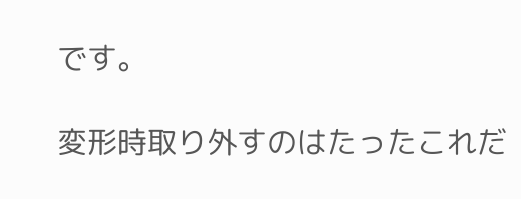です。

変形時取り外すのはたったこれだ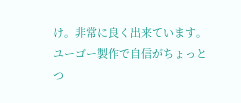け。非常に良く出来ています。
ユーゴー製作で自信がちょっとつ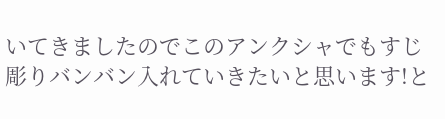いてきましたのでこのアンクシャでもすじ彫りバンバン入れていきたいと思います!と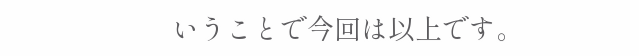いうことで今回は以上です。